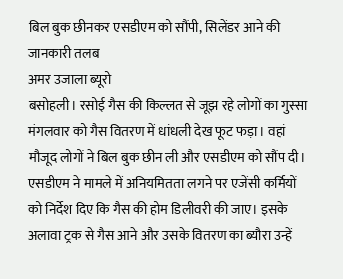बिल बुक छीनकर एसडीएम को सौंपी, सिलेंडर आने की जानकारी तलब
अमर उजाला ब्यूरो
बसोहली। रसोई गैस की किल्लत से जूझ रहे लोगों का गुस्सा मंगलवार को गैस वितरण में धांधली देख फूट फड़ा। वहां मौजूद लोगों ने बिल बुक छीन ली और एसडीएम को सौंप दी। एसडीएम ने मामले में अनियमितता लगने पर एजेंसी कर्मियों को निर्देश दिए कि गैस की होम डिलीवरी की जाए। इसके अलावा ट्रक से गैस आने और उसके वितरण का ब्यौरा उन्हें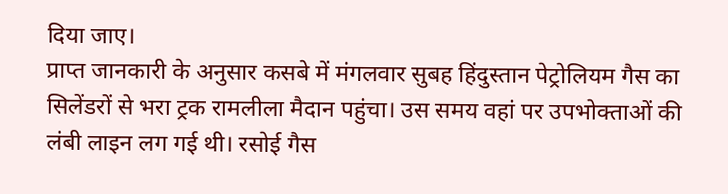दिया जाए।
प्राप्त जानकारी के अनुसार कसबे में मंगलवार सुबह हिंदुस्तान पेट्रोलियम गैस का सिलेंडरों से भरा ट्रक रामलीला मैदान पहुंचा। उस समय वहां पर उपभोक्ताओं की लंबी लाइन लग गई थी। रसोई गैस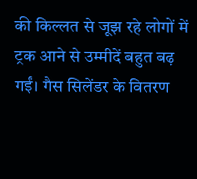की किल्लत से जूझ रहे लोगों में ट्रक आने से उम्मीदें बहुत बढ़ गईं। गैस सिलेंडर के वितरण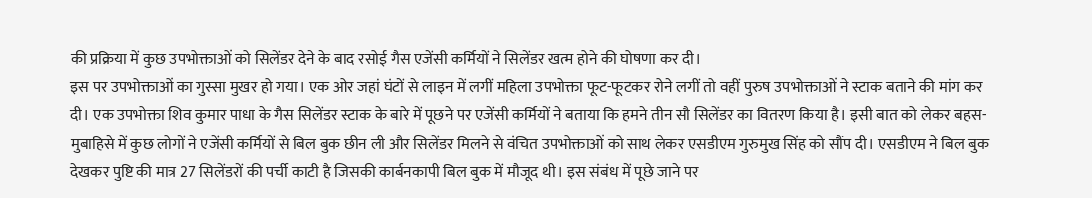की प्रक्रिया में कुछ उपभोक्ताओं को सिलेंडर देने के बाद रसोई गैस एजेंसी कर्मियों ने सिलेंडर खत्म होने की घोषणा कर दी।
इस पर उपभोक्ताओं का गुस्सा मुखर हो गया। एक ओर जहां घंटों से लाइन में लगीं महिला उपभोक्ता फूट-फूटकर रोने लगीं तो वहीं पुरुष उपभोक्ताओं ने स्टाक बताने की मांग कर दी। एक उपभोक्ता शिव कुमार पाधा के गैस सिलेंडर स्टाक के बारे में पूछने पर एजेंसी कर्मियों ने बताया कि हमने तीन सौ सिलेंडर का वितरण किया है। इसी बात को लेकर बहस-मुबाहिसे में कुछ लोगों ने एजेंसी कर्मियों से बिल बुक छीन ली और सिलेंडर मिलने से वंचित उपभोक्ताओं को साथ लेकर एसडीएम गुरुमुख सिंह को सौंप दी। एसडीएम ने बिल बुक देखकर पुष्टि की मात्र 27 सिलेंडरों की पर्ची काटी है जिसकी कार्बनकापी बिल बुक में मौजूद थी। इस संबंध में पूछे जाने पर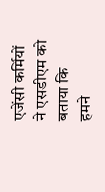एजेंसी कर्मियों ने एसडीएम को बताया कि हमने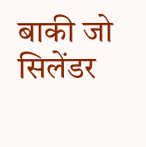बाकी जो सिलेंडर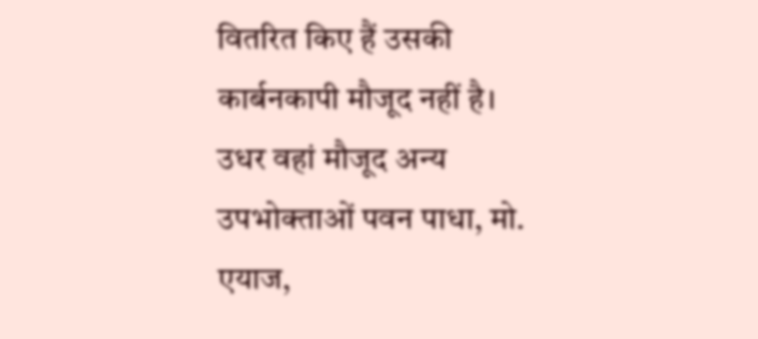वितरित किए हैं उसकी कार्बनकापी मौजूद नहीं है। उधर वहां मौजूद अन्य उपभोक्ताओं पवन पाधा, मो. एयाज,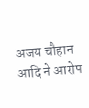अजय चौहान आदि ने आरोप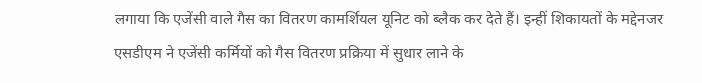लगाया कि एजेंसी वाले गैस का वितरण कामर्शियल यूनिट को ब्लैक कर देते हैं। इन्हीं शिकायतों के मद्देनजर एसडीएम ने एजेंसी कर्मियों को गैस वितरण प्रक्रिया में सुधार लाने के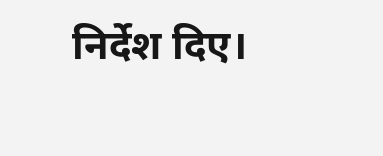निर्देश दिए।